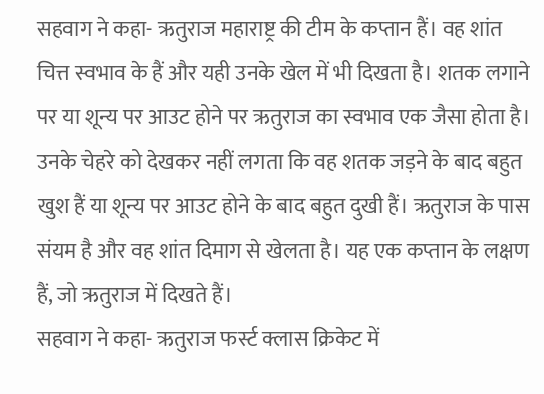सहवाग ने कहा- ऋतुराज महाराष्ट्र की टीम के कप्तान हैं। वह शांत चित्त स्वभाव के हैं और यही उनके खेल में भी दिखता है। शतक लगाने पर या शून्य पर आउट होने पर ऋतुराज का स्वभाव एक जैसा होता है। उनके चेहरे को देखकर नहीं लगता कि वह शतक जड़ने के बाद बहुत खुश हैं या शून्य पर आउट होने के बाद बहुत दुखी हैं। ऋतुराज के पास संयम है और वह शांत दिमाग से खेलता है। यह एक कप्तान के लक्षण हैं, जो ऋतुराज में दिखते हैं।
सहवाग ने कहा- ऋतुराज फर्स्ट क्लास क्रिकेट में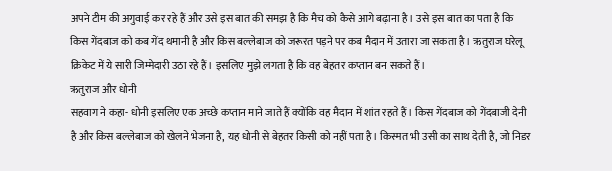अपने टीम की अगुवाई कर रहे हैं और उसे इस बात की समझ है कि मैच को कैसे आगे बढ़ाना है। उसे इस बात का पता है कि किस गेंदबाज को कब गेंद थमानी है और किस बल्लेबाज को जरूरत पड़ने पर कब मैदान में उतारा जा सकता है। ऋतुराज घरेलू क्रिकेट में ये सारी जिम्मेदारी उठा रहे हैं। इसलिए मुझे लगता है कि वह बेहतर कप्तान बन सकते हैं।
ऋतुराज और धोनी
सहवाग ने कहा- धोनी इसलिए एक अच्छे कप्तान माने जाते हैं क्योंकि वह मैदान में शांत रहते हैं। किस गेंदबाज को गेंदबाजी देनी है और किस बल्लेबाज को खेलने भेजना है, यह धोनी से बेहतर किसी को नहीं पता है। किस्मत भी उसी का साथ देती है, जो निडर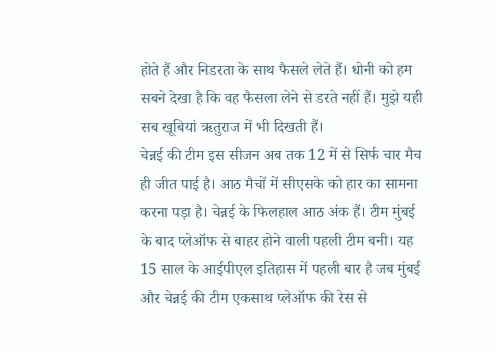होते हैं और निडरता के साथ फैसले लेते हैं। धोनी को हम सबने देखा है कि वह फैसला लेने से डरते नहीं हैं। मुझे यही सब खूबियां ऋतुराज में भी दिखती हैं।
चेन्नई की टीम इस सीजन अब तक 12 में से सिर्फ चार मैच ही जीत पाई है। आठ मैचों में सीएसके को हार का सामना करना पड़ा है। चेन्नई के फिलहाल आठ अंक हैं। टीम मुंबई के बाद प्लेऑफ से बाहर होने वाली पहली टीम बनी। यह 15 साल के आईपीएल इतिहास में पहली बार है जब मुंबई और चेन्नई की टीम एकसाथ प्लेऑफ की रेस से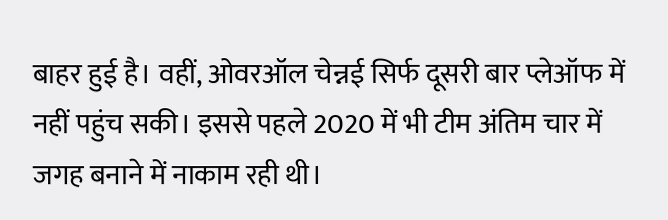बाहर हुई है। वहीं, ओवरऑल चेन्नई सिर्फ दूसरी बार प्लेऑफ में नहीं पहुंच सकी। इससे पहले 2020 में भी टीम अंतिम चार में जगह बनाने में नाकाम रही थी।